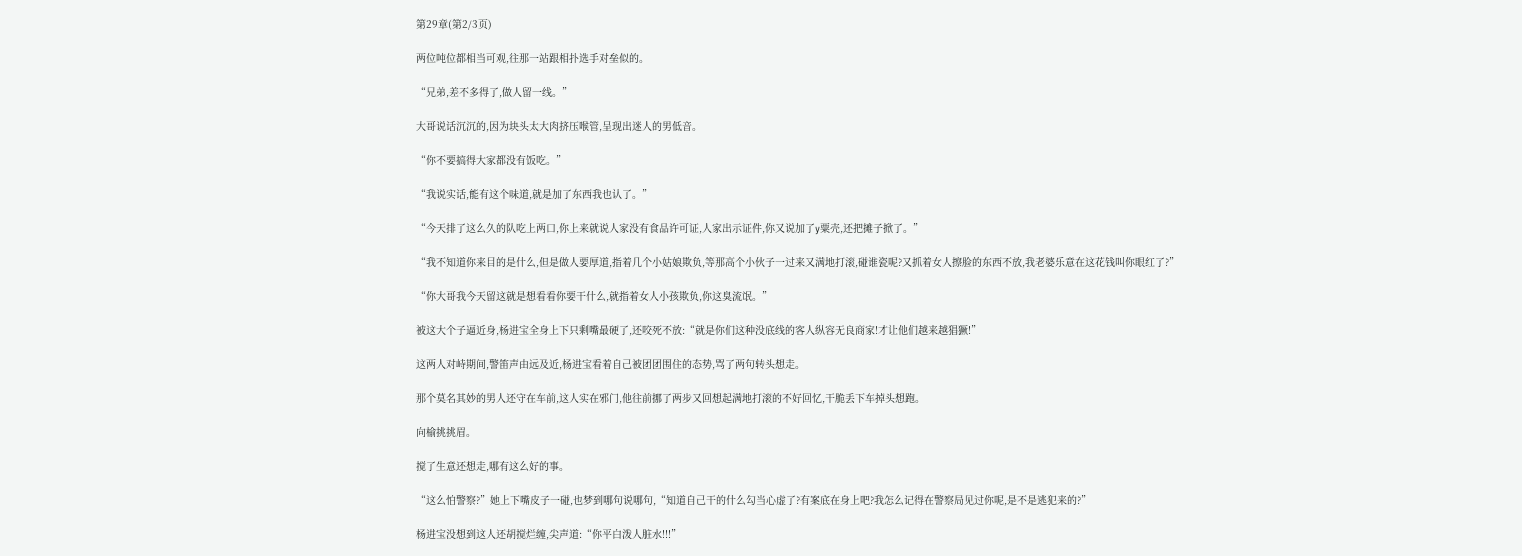第29章(第2/3页)

两位吨位都相当可观,往那一站跟相扑选手对垒似的。

“兄弟,差不多得了,做人留一线。”

大哥说话沉沉的,因为块头太大肉挤压喉管,呈现出迷人的男低音。

“你不要搞得大家都没有饭吃。”

“我说实话,能有这个味道,就是加了东西我也认了。”

“今天排了这么久的队吃上两口,你上来就说人家没有食品许可证,人家出示证件,你又说加了y粟壳,还把摊子掀了。”

“我不知道你来目的是什么,但是做人要厚道,指着几个小姑娘欺负,等那高个小伙子一过来又满地打滚,碰谁瓷呢?又抓着女人擦脸的东西不放,我老婆乐意在这花钱叫你眼红了?”

“你大哥我今天留这就是想看看你要干什么,就指着女人小孩欺负,你这臭流氓。”

被这大个子逼近身,杨进宝全身上下只剩嘴最硬了,还咬死不放:“就是你们这种没底线的客人纵容无良商家!才让他们越来越猖獗!”

这两人对峙期间,警笛声由远及近,杨进宝看着自己被团团围住的态势,骂了两句转头想走。

那个莫名其妙的男人还守在车前,这人实在邪门,他往前挪了两步又回想起满地打滚的不好回忆,干脆丢下车掉头想跑。

向榆挑挑眉。

搅了生意还想走,哪有这么好的事。

“这么怕警察?”她上下嘴皮子一碰,也梦到哪句说哪句,“知道自己干的什么勾当心虚了?有案底在身上吧?我怎么记得在警察局见过你呢,是不是逃犯来的?”

杨进宝没想到这人还胡搅烂缠,尖声道:“你平白泼人脏水!!!”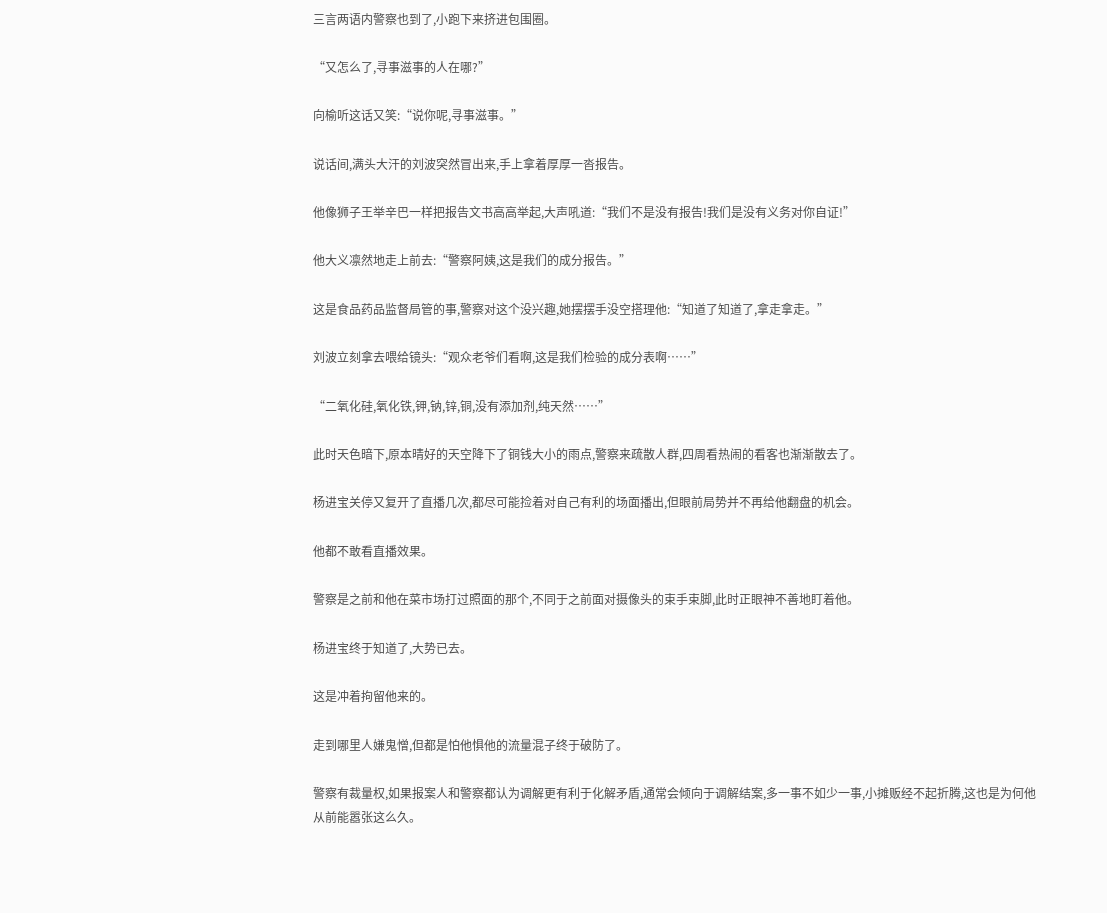三言两语内警察也到了,小跑下来挤进包围圈。

“又怎么了,寻事滋事的人在哪?”

向榆听这话又笑:“说你呢,寻事滋事。”

说话间,满头大汗的刘波突然冒出来,手上拿着厚厚一沓报告。

他像狮子王举辛巴一样把报告文书高高举起,大声吼道:“我们不是没有报告!我们是没有义务对你自证!”

他大义凛然地走上前去:“警察阿姨,这是我们的成分报告。”

这是食品药品监督局管的事,警察对这个没兴趣,她摆摆手没空搭理他:“知道了知道了,拿走拿走。”

刘波立刻拿去喂给镜头:“观众老爷们看啊,这是我们检验的成分表啊……”

“二氧化硅,氧化铁,钾,钠,锌,铜,没有添加剂,纯天然……”

此时天色暗下,原本晴好的天空降下了铜钱大小的雨点,警察来疏散人群,四周看热闹的看客也渐渐散去了。

杨进宝关停又复开了直播几次,都尽可能捡着对自己有利的场面播出,但眼前局势并不再给他翻盘的机会。

他都不敢看直播效果。

警察是之前和他在菜市场打过照面的那个,不同于之前面对摄像头的束手束脚,此时正眼神不善地盯着他。

杨进宝终于知道了,大势已去。

这是冲着拘留他来的。

走到哪里人嫌鬼憎,但都是怕他惧他的流量混子终于破防了。

警察有裁量权,如果报案人和警察都认为调解更有利于化解矛盾,通常会倾向于调解结案,多一事不如少一事,小摊贩经不起折腾,这也是为何他从前能嚣张这么久。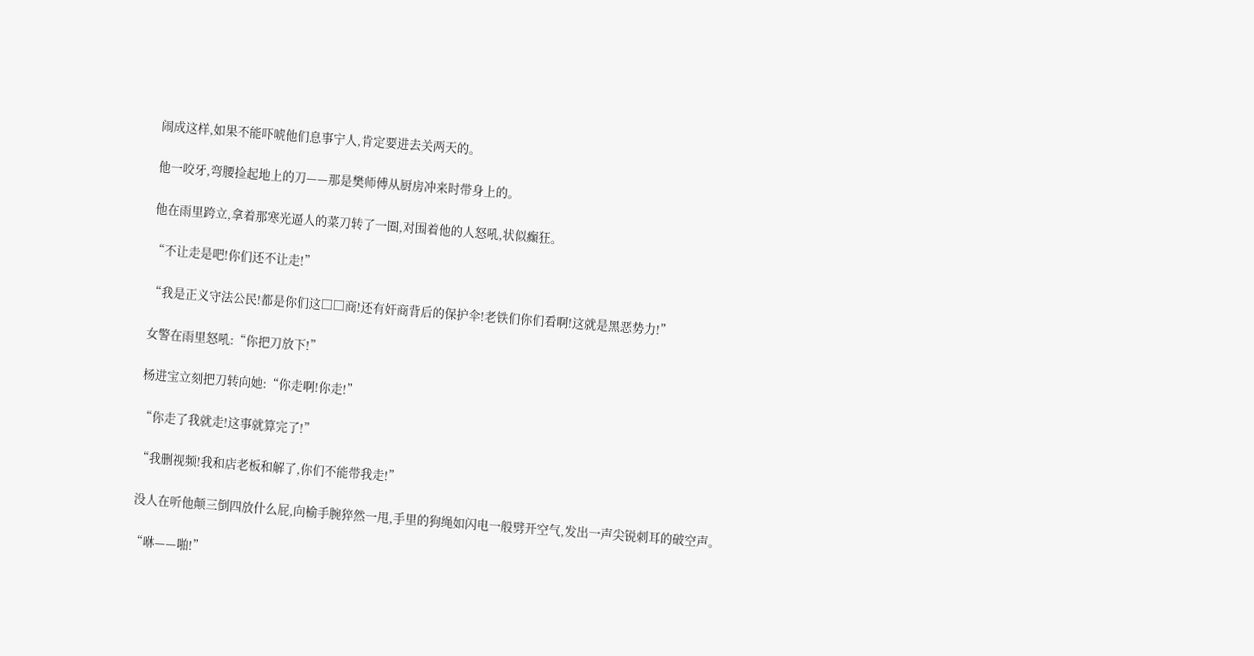闹成这样,如果不能吓唬他们息事宁人,肯定要进去关两天的。

他一咬牙,弯腰捡起地上的刀——那是樊师傅从厨房冲来时带身上的。

他在雨里跨立,拿着那寒光逼人的菜刀转了一圈,对围着他的人怒吼,状似癫狂。

“不让走是吧!你们还不让走!”

“我是正义守法公民!都是你们这□□商!还有奸商背后的保护伞!老铁们你们看啊!这就是黑恶势力!”

女警在雨里怒吼:“你把刀放下!”

杨进宝立刻把刀转向她:“你走啊!你走!”

“你走了我就走!这事就算完了!”

“我删视频!我和店老板和解了,你们不能带我走!”

没人在听他颠三倒四放什么屁,向榆手腕猝然一甩,手里的狗绳如闪电一般劈开空气,发出一声尖锐刺耳的破空声。

“咻——啪!”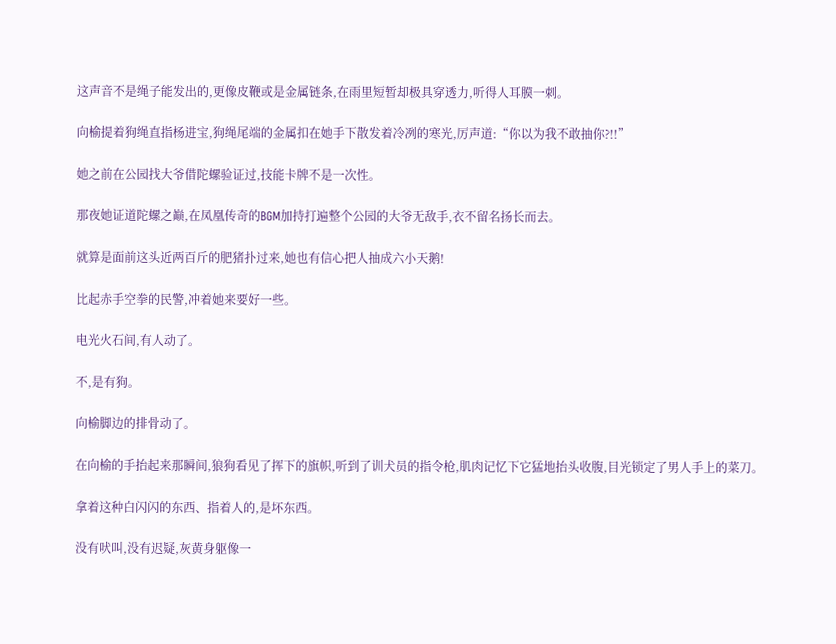这声音不是绳子能发出的,更像皮鞭或是金属链条,在雨里短暂却极具穿透力,听得人耳膜一刺。

向榆提着狗绳直指杨进宝,狗绳尾端的金属扣在她手下散发着冷冽的寒光,厉声道:“你以为我不敢抽你?!!”

她之前在公园找大爷借陀螺验证过,技能卡牌不是一次性。

那夜她证道陀螺之巅,在凤凰传奇的BGM加持打遍整个公园的大爷无敌手,衣不留名扬长而去。

就算是面前这头近两百斤的肥猪扑过来,她也有信心把人抽成六小天鹅!

比起赤手空拳的民警,冲着她来要好一些。

电光火石间,有人动了。

不,是有狗。

向榆脚边的排骨动了。

在向榆的手抬起来那瞬间,狼狗看见了挥下的旗帜,听到了训犬员的指令枪,肌肉记忆下它猛地抬头收腹,目光锁定了男人手上的菜刀。

拿着这种白闪闪的东西、指着人的,是坏东西。

没有吠叫,没有迟疑,灰黄身躯像一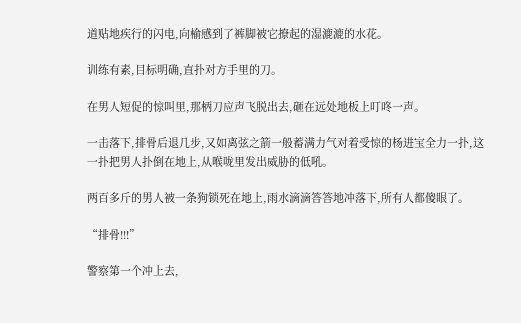道贴地疾行的闪电,向榆感到了裤脚被它撩起的湿漉漉的水花。

训练有素,目标明确,直扑对方手里的刀。

在男人短促的惊叫里,那柄刀应声飞脱出去,砸在远处地板上叮咚一声。

一击落下,排骨后退几步,又如离弦之箭一般蓄满力气对着受惊的杨进宝全力一扑,这一扑把男人扑倒在地上,从喉咙里发出威胁的低吼。

两百多斤的男人被一条狗锁死在地上,雨水滴滴答答地冲落下,所有人都傻眼了。

“排骨!!!”

警察第一个冲上去,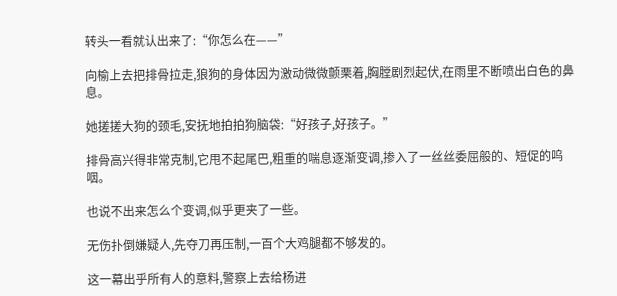转头一看就认出来了:“你怎么在——”

向榆上去把排骨拉走,狼狗的身体因为激动微微颤栗着,胸膛剧烈起伏,在雨里不断喷出白色的鼻息。

她搓搓大狗的颈毛,安抚地拍拍狗脑袋:“好孩子,好孩子。”

排骨高兴得非常克制,它甩不起尾巴,粗重的喘息逐渐变调,掺入了一丝丝委屈般的、短促的呜咽。

也说不出来怎么个变调,似乎更夹了一些。

无伤扑倒嫌疑人,先夺刀再压制,一百个大鸡腿都不够发的。

这一幕出乎所有人的意料,警察上去给杨进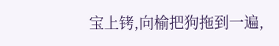宝上铐,向榆把狗拖到一遍,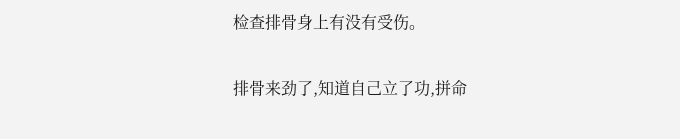检查排骨身上有没有受伤。

排骨来劲了,知道自己立了功,拼命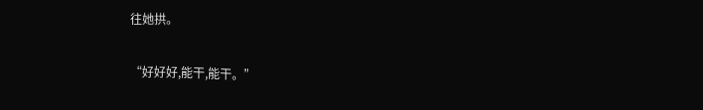往她拱。

“好好好,能干,能干。”